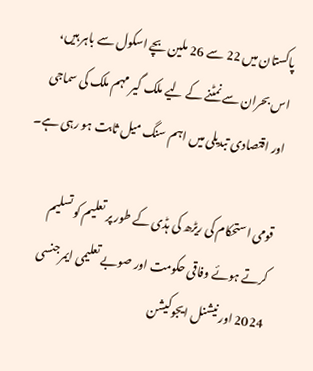پاکستان میں 22 سے 26 ملین بچے اسکول سے باہر ہیں، اس بحران سے نمٹنے کے لیے ملک گیر مہم ملک کی سماجی اور اقتصادی تبدیلی میں اہم سنگ میل ثابت ہو رہی ہے۔

قومی استحکام کی ریڑھ کی ہڈی کے طور پر تعلیم کو تسلیم کرتے ہوئے وفاقی حکومت اور صوبے تعلیمی ایمرجنسی 2024 اور نیشنل ایجوکیشن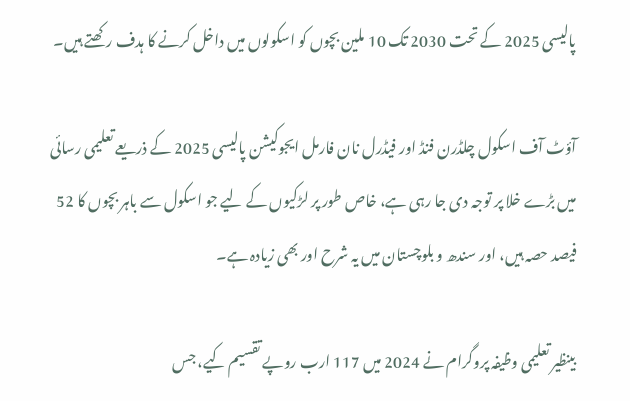پالیسی 2025 کے تحت 2030 تک 10 ملین بچوں کو اسکولوں میں داخل کرنے کا ہدف رکھتے ہیں۔

آؤٹ آف اسکول چلڈرن فنڈ اور فیڈرل نان فارمل ایجوکیشن پالیسی 2025 کے ذریعے تعلیمی رسائی میں بڑے خلا پر توجہ دی جا رہی ہے، خاص طور پر لڑکیوں کے لیے جو اسکول سے باہر بچوں کا 52 فیصد حصہ ہیں، اور سندھ و بلوچستان میں یہ شرح اور بھی زیادہ ہے۔

بینظیر تعلیمی وظیفہ پروگرام نے 2024 میں 117 ارب روپے تقسیم کیے، جس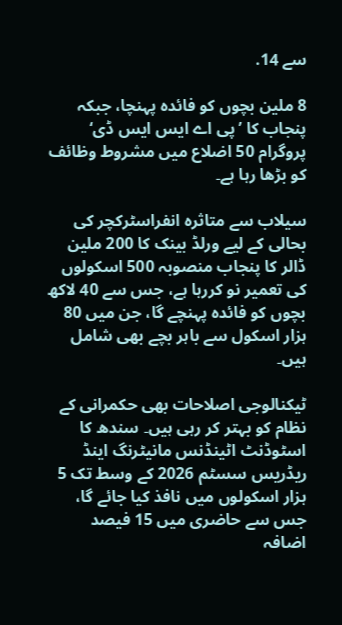سے 14.

8 ملین بچوں کو فائدہ پہنچا، جبکہ پنجاب کا ’پی اے ایس ایس ڈی‘ پروگرام 50 اضلاع میں مشروط وظائف کو بڑھا رہا ہے۔

سیلاب سے متاثرہ انفراسٹرکچر کی بحالی کے لیے ورلڈ بینک کا 200 ملین ڈالر کا پنجاب منصوبہ 500 اسکولوں کی تعمیر نو کررہا ہے، جس سے 40 لاکھ بچوں کو فائدہ پہنچے گا، جن میں 80 ہزار اسکول سے باہر بچے بھی شامل ہیں۔

ٹیکنالوجی اصلاحات بھی حکمرانی کے نظام کو بہتر کر رہی ہیں۔ سندھ کا اسٹوڈنٹ اٹینڈنس مانیٹرنگ اینڈ ریڈریس سسٹم 2026 کے وسط تک 5 ہزار اسکولوں میں نافذ کیا جائے گا، جس سے حاضری میں 15 فیصد اضافہ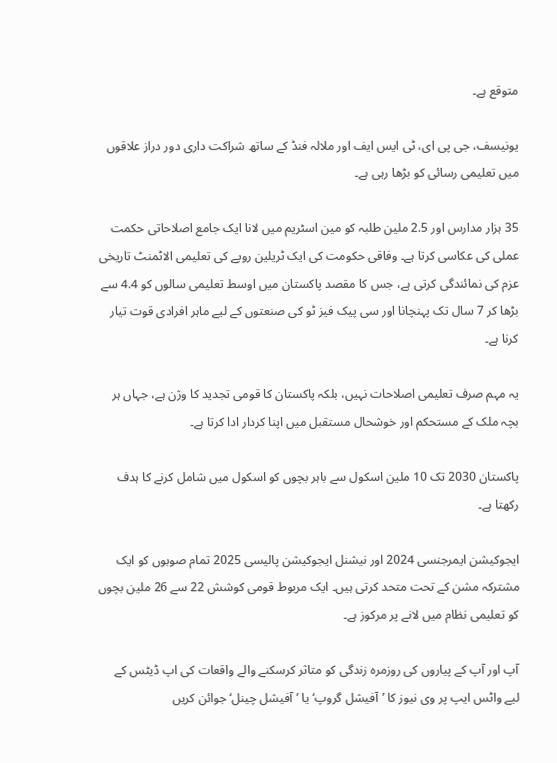متوقع ہے۔

یونیسف، جی پی ای، ٹی ایس ایف اور ملالہ فنڈ کے ساتھ شراکت داری دور دراز علاقوں میں تعلیمی رسائی کو بڑھا رہی ہے۔

35 ہزار مدارس اور 2.5 ملین طلبہ کو مین اسٹریم میں لانا ایک جامع اصلاحاتی حکمت عملی کی عکاسی کرتا ہے۔ وفاقی حکومت کی ایک ٹریلین روپے کی تعلیمی الاٹمنٹ تاریخی عزم کی نمائندگی کرتی ہے، جس کا مقصد پاکستان میں اوسط تعلیمی سالوں کو 4.4 سے بڑھا کر 7 سال تک پہنچانا اور سی پیک فیز ٹو کی صنعتوں کے لیے ماہر افرادی قوت تیار کرنا ہے۔

یہ مہم صرف تعلیمی اصلاحات نہیں، بلکہ پاکستان کا قومی تجدید کا وژن ہے، جہاں ہر بچہ ملک کے مستحکم اور خوشحال مستقبل میں اپنا کردار ادا کرتا ہے۔

پاکستان 2030 تک 10 ملین اسکول سے باہر بچوں کو اسکول میں شامل کرنے کا ہدف رکھتا ہے۔

ایجوکیشن ایمرجنسی 2024 اور نیشنل ایجوکیشن پالیسی 2025 تمام صوبوں کو ایک مشترکہ مشن کے تحت متحد کرتی ہیں۔ ایک مربوط قومی کوشش 22 سے 26 ملین بچوں کو تعلیمی نظام میں لانے پر مرکوز ہے۔

آپ اور آپ کے پیاروں کی روزمرہ زندگی کو متاثر کرسکنے والے واقعات کی اپ ڈیٹس کے لیے واٹس ایپ پر وی نیوز کا ’آفیشل گروپ‘ یا ’آفیشل چینل‘ جوائن کریں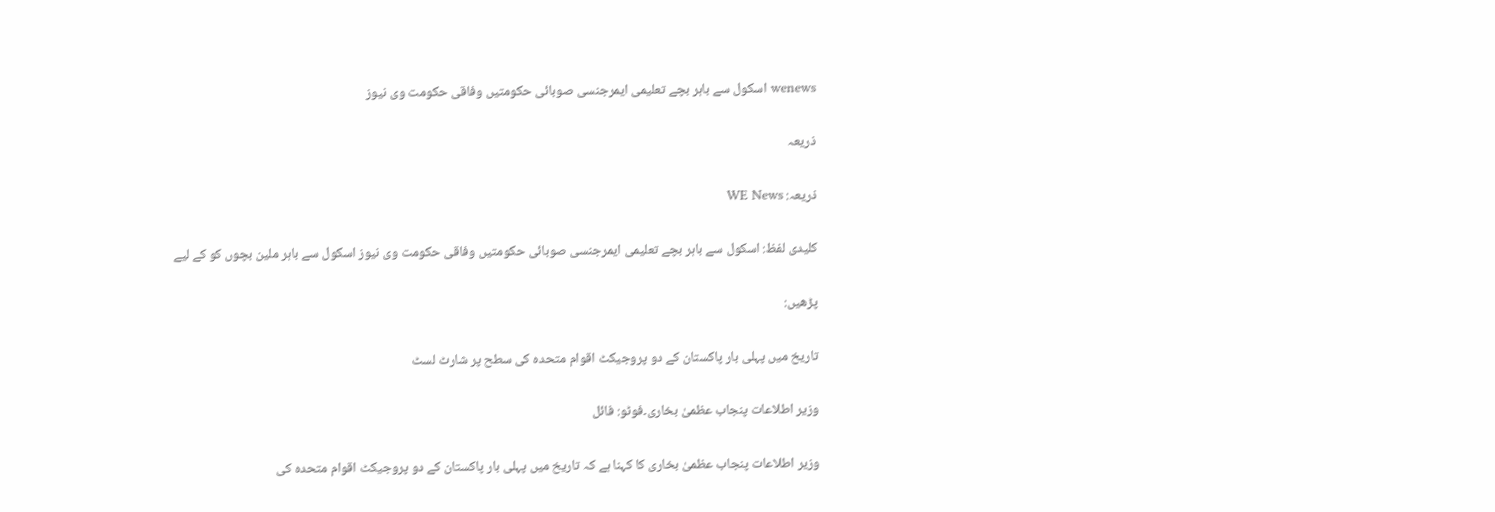wenews اسکول سے باہر بچے تعلیمی ایمرجنسی صوبائی حکومتیں وفاقی حکومت وی نیوز

ذریعہ

ذریعہ: WE News

کلیدی لفظ: اسکول سے باہر بچے تعلیمی ایمرجنسی صوبائی حکومتیں وفاقی حکومت وی نیوز اسکول سے باہر ملین بچوں کو کے لیے

پڑھیں:

تاریخ میں پہلی بار پاکستان کے دو پروجیکٹ اقوام متحدہ کی سطح پر شارٹ لسٹ

وزیر اطلاعات پنجاب عظمیٰ بخاری۔فوٹو: فائل

وزیر اطلاعات پنجاب عظمیٰ بخاری کا کہنا ہے کہ تاریخ میں پہلی بار پاکستان کے دو پروجیکٹ اقوام متحدہ کی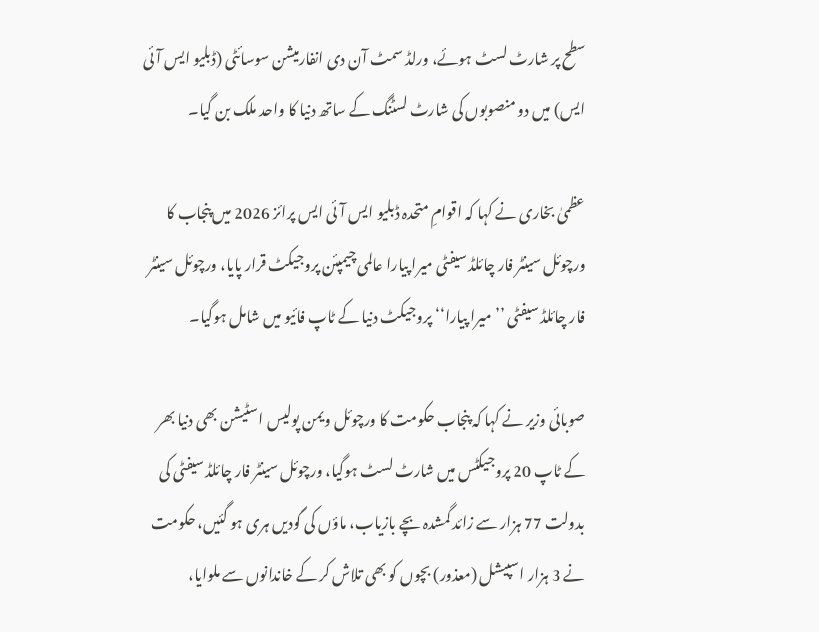سطح پر شارٹ لسٹ ہوئے، ورلڈ سمٹ آن دی انفارمیشن سوسائٹی (ڈبلیو ایس آئی ایس) میں دو منصوبوں کی شارٹ لسٹنگ کے ساتھ دنیا کا واحد ملک بن گیا۔

عظمیٰ بخاری نے کہا کہ اقوامِ متحدہ ڈبلیو ایس آئی ایس پرائز 2026 میں پنجاب کا ورچوئل سینٹر فار چائلڈ سیفٹی میرا پیارا عالمی چیمپئن پروجیکٹ قرار پایا، ورچوئل سینٹر فار چائلڈ سیفٹی ’’میرا پیارا‘‘ پروجیکٹ دنیا کے ٹاپ فائیو میں شامل ہوگیا۔

صوبائی وزیر نے کہا کہ پنجاب حکومت کا ورچوئل ویمن پولیس اسٹیشن بھی دنیا بھر کے ٹاپ 20 پروجیکٹس میں شارٹ لسٹ ہوگیا، ورچوئل سینٹر فار چائلڈ سیفٹی کی بدولت 77 ہزار سے زائد گمشدہ بچے بازیاب، ماؤں کی گودیں ہری ہو گئیں، حکومت نے 3 ہزار اسپیشل (معذور) بچوں کو بھی تلاش کر کے خاندانوں سے ملوایا،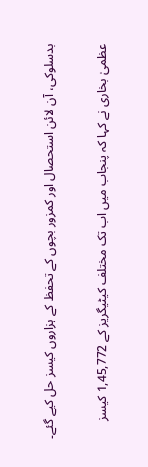بدسلوکی، آن لائن استحصال اور کمزور بچوں کے تحفظ کے ہزاروں کیسز حل کیے گئے۔

عظمیٰ بخاری نے کہا کہ پنجاب میں اب تک مختلف کیٹیگریز کے 1,45,772 کیسز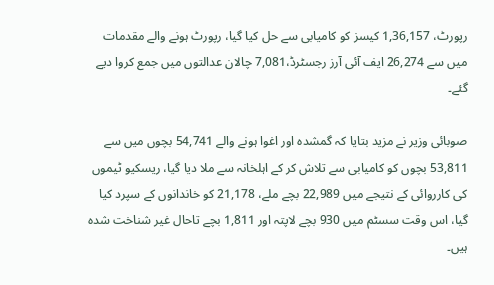رپورٹ، 1,36,157 کیسز کو کامیابی سے حل کیا گیا، رپورٹ ہونے والے مقدمات میں سے 26,274 ایف آئی آرز رجسٹرڈ،7,081 چالان عدالتوں میں جمع کروا دیے گئے۔

صوبائی وزیر نے مزید بتایا کہ گمشدہ اور اغوا ہونے والے 54,741 بچوں میں سے 53,811 بچوں کو کامیابی سے تلاش کر کے اہلخانہ سے ملا دیا گیا، ریسکیو ٹیموں کی کارروائی کے نتیجے میں 22,989 بچے ملے، 21,178 کو خاندانوں کے سپرد کیا گیا، اس وقت سسٹم میں 930 بچے لاپتہ اور 1,811 بچے تاحال غیر شناخت شدہ ہیں۔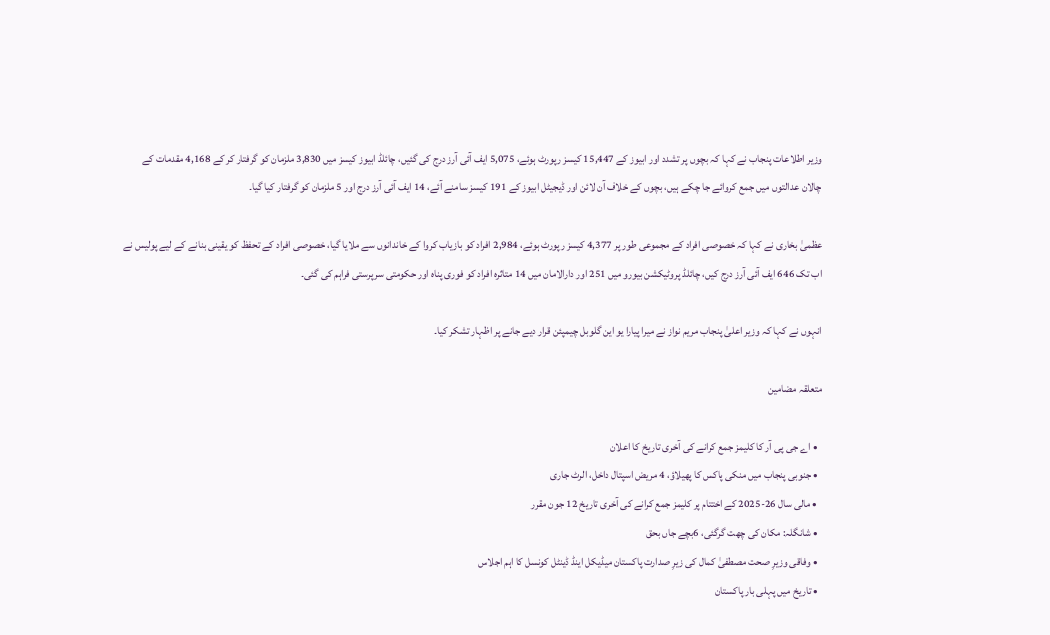وزیر اطلاعات پنجاب نے کہا کہ بچوں پر تشدد اور ابیوز کے 15,447 کیسز رپورٹ ہوئے، 5,075 ایف آئی آرز درج کی گئیں، چائلڈ ابیوز کیسز میں 3,830 ملزمان کو گرفتار کر کے 4,168 مقدمات کے چالان عدالتوں میں جمع کروائے جا چکے ہیں، بچوں کے خلاف آن لائن اور ڈیجیٹل ابیوز کے 191 کیسز سامنے آئے، 14 ایف آئی آرز درج اور 5 ملزمان کو گرفتار کیا گیا۔

عظمیٰ بخاری نے کہا کہ خصوصی افراد کے مجموعی طور پر 4,377 کیسز رپورٹ ہوئے، 2,984 افراد کو بازیاب کروا کے خاندانوں سے ملایا گیا، خصوصی افراد کے تحفظ کو یقینی بنانے کے لیے پولیس نے اب تک 646 ایف آئی آرز درج کیں، چائلڈ پروٹیکشن بیورو میں 251 اور دارالامان میں 14 متاثرہ افراد کو فوری پناہ اور حکومتی سرپرستی فراہم کی گئی۔

انہوں نے کہا کہ وزیر اعلیٰ پنجاب مریم نواز نے میرا پیارا یو این گلوبل چیمپئن قرار دیے جانے پر اظہار تشکر کیا۔

متعلقہ مضامین

  • اے جی پی آر کا کلیمز جمع کرانے کی آخری تاریخ کا اعلان
  • جنوبی پنجاب میں منکی پاکس کا پھیلاؤ، 4 مریض اسپتال داخل، الرٹ جاری
  • مالی سال 26-2025 کے اختتام پر کلیمز جمع کرانے کی آخری تاریخ 12 جون مقرر
  • شانگلہ: مکان کی چھت گرگئی، 6بچے جاں بحق
  • وفاقی وزیرِ صحت مصطفیٰ کمال کی زیرِ صدارت پاکستان میڈیکل اینڈ ڈینٹل کونسل کا اہم اجلاس
  • تاریخ میں پہلی بار پاکستان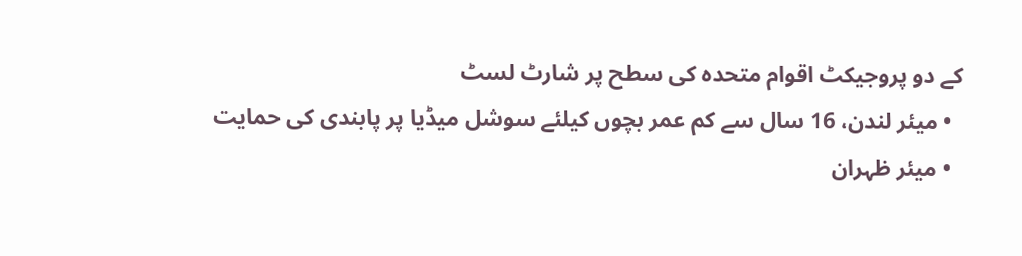کے دو پروجیکٹ اقوام متحدہ کی سطح پر شارٹ لسٹ
  • میئر لندن، 16 سال سے کم عمر بچوں کیلئے سوشل میڈیا پر پابندی کی حمایت
  • میئر ظہران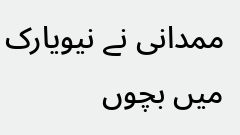ممدانی نے نیویارک میں بچوں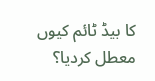کا بیڈ ٹائم کیوں معطل کردیا؟